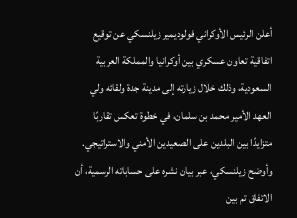أعلن الرئيس الأوكراني فولوديمير زيلنسكي عن توقيع اتفاقية تعاون عسكري بين أوكرانيا والمملكة العربية السعودية، وذلك خلال زيارته إلى مدينة جدة ولقائه ولي العهد الأمير محمد بن سلمان، في خطوة تعكس تقاربًا متزايدًا بين البلدين على الصعيدين الأمني والاستراتيجي.
وأوضح زيلنسكي، عبر بيان نشره على حساباته الرسمية، أن الاتفاق تم بين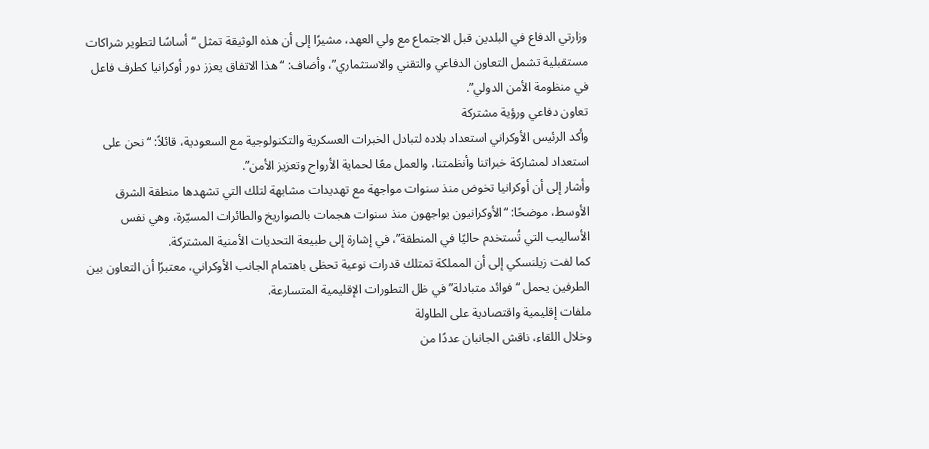وزارتي الدفاع في البلدين قبل الاجتماع مع ولي العهد، مشيرًا إلى أن هذه الوثيقة تمثل “أساسًا لتطوير شراكات مستقبلية تشمل التعاون الدفاعي والتقني والاستثماري”، وأضاف: “هذا الاتفاق يعزز دور أوكرانيا كطرف فاعل في منظومة الأمن الدولي”.
تعاون دفاعي ورؤية مشتركة
وأكد الرئيس الأوكراني استعداد بلاده لتبادل الخبرات العسكرية والتكنولوجية مع السعودية، قائلاً: “نحن على استعداد لمشاركة خبراتنا وأنظمتنا، والعمل معًا لحماية الأرواح وتعزيز الأمن”.
وأشار إلى أن أوكرانيا تخوض منذ سنوات مواجهة مع تهديدات مشابهة لتلك التي تشهدها منطقة الشرق الأوسط، موضحًا: “الأوكرانيون يواجهون منذ سنوات هجمات بالصواريخ والطائرات المسيّرة، وهي نفس الأساليب التي تُستخدم حاليًا في المنطقة”، في إشارة إلى طبيعة التحديات الأمنية المشتركة.
كما لفت زيلنسكي إلى أن المملكة تمتلك قدرات نوعية تحظى باهتمام الجانب الأوكراني، معتبرًا أن التعاون بين الطرفين يحمل “فوائد متبادلة” في ظل التطورات الإقليمية المتسارعة.
ملفات إقليمية واقتصادية على الطاولة
وخلال اللقاء، ناقش الجانبان عددًا من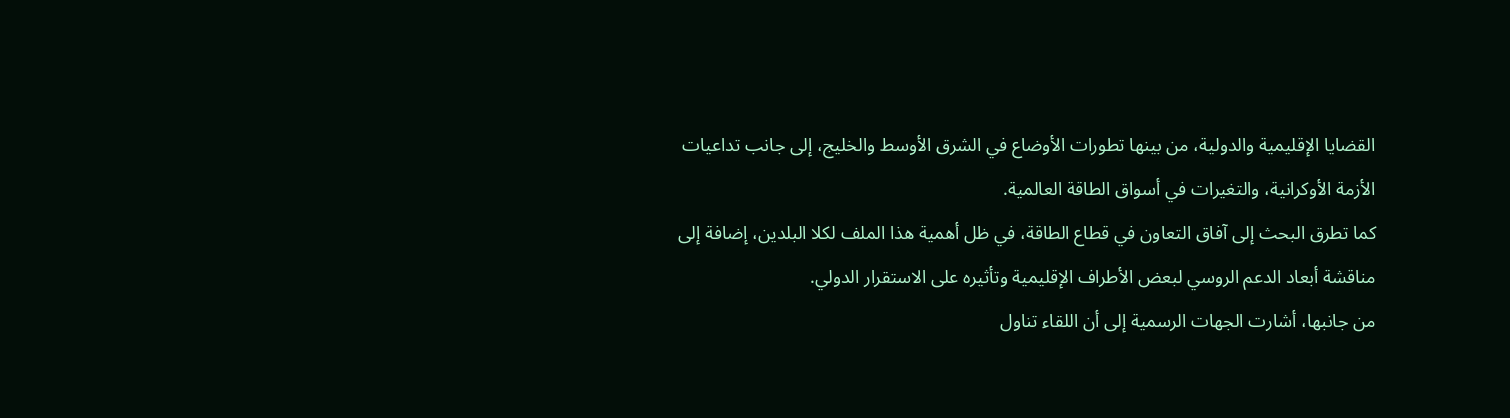القضايا الإقليمية والدولية، من بينها تطورات الأوضاع في الشرق الأوسط والخليج، إلى جانب تداعيات الأزمة الأوكرانية، والتغيرات في أسواق الطاقة العالمية.
كما تطرق البحث إلى آفاق التعاون في قطاع الطاقة، في ظل أهمية هذا الملف لكلا البلدين، إضافة إلى مناقشة أبعاد الدعم الروسي لبعض الأطراف الإقليمية وتأثيره على الاستقرار الدولي.
من جانبها، أشارت الجهات الرسمية إلى أن اللقاء تناول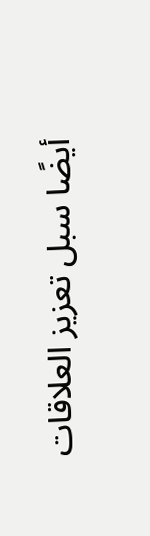أيضًا سبل تعزيز العلاقات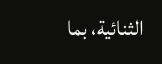الثنائية، بما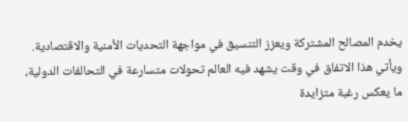يخدم المصالح المشتركة ويعزز التنسيق في مواجهة التحديات الأمنية والاقتصادية.
ويأتي هذا الاتفاق في وقت يشهد فيه العالم تحولات متسارعة في التحالفات الدولية، ما يعكس رغبة متزايدة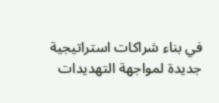في بناء شراكات استراتيجية جديدة لمواجهة التهديدات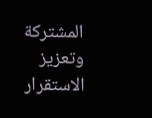المشتركة وتعزيز الاستقرار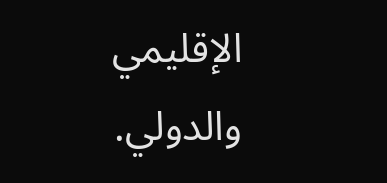الإقليمي والدولي.